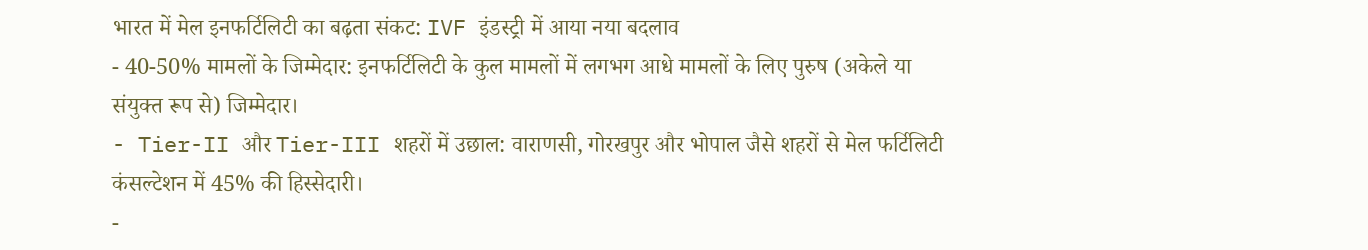भारत में मेल इनफर्टिलिटी का बढ़ता संकट: IVF इंडस्ट्री में आया नया बदलाव
- 40-50% मामलों के जिम्मेदार: इनफर्टिलिटी के कुल मामलों में लगभग आधे मामलों के लिए पुरुष (अकेले या संयुक्त रूप से) जिम्मेदार।
- Tier-II और Tier-III शहरों में उछाल: वाराणसी, गोरखपुर और भोपाल जैसे शहरों से मेल फर्टिलिटी कंसल्टेशन में 45% की हिस्सेदारी।
-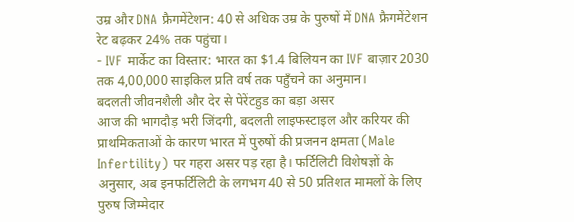उम्र और DNA फ्रैगमेंटेशन: 40 से अधिक उम्र के पुरुषों में DNA फ्रैगमेंटेशन रेट बढ़कर 24% तक पहुंचा।
- IVF मार्केट का विस्तार: भारत का $1.4 बिलियन का IVF बाज़ार 2030 तक 4,00,000 साइकिल प्रति वर्ष तक पहुँचने का अनुमान।
बदलती जीवनशैली और देर से पेरेंटहुड का बड़ा असर
आज की भागदौड़ भरी जिंदगी, बदलती लाइफस्टाइल और करियर की प्राथमिकताओं के कारण भारत में पुरुषों की प्रजनन क्षमता (Male Infertility) पर गहरा असर पड़ रहा है। फर्टिलिटी विशेषज्ञों के अनुसार, अब इनफर्टिलिटी के लगभग 40 से 50 प्रतिशत मामलों के लिए पुरुष जिम्मेदार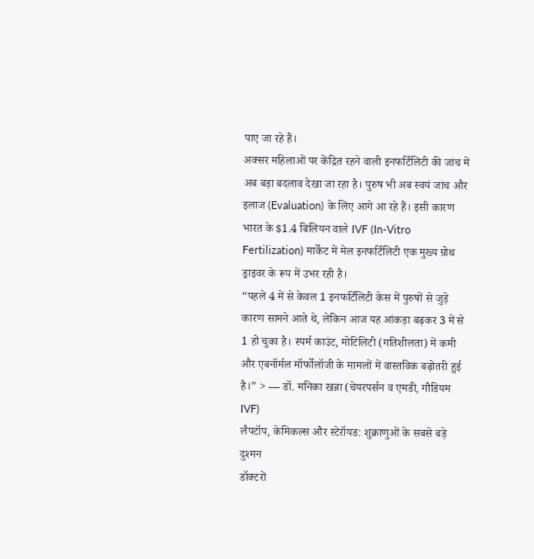पाए जा रहे हैं।
अक्सर महिलाओं पर केंद्रित रहने वाली इनफर्टिलिटी की जांच में अब बड़ा बदलाव देखा जा रहा है। पुरुष भी अब स्वयं जांच और इलाज (Evaluation) के लिए आगे आ रहे हैं। इसी कारण भारत के $1.4 बिलियन वाले IVF (In-Vitro Fertilization) मार्केट में मेल इनफर्टिलिटी एक मुख्य ग्रोथ ड्राइवर के रूप में उभर रही है।
“पहले 4 में से केवल 1 इनफर्टिलिटी केस में पुरुषों से जुड़े कारण सामने आते थे, लेकिन आज यह आंकड़ा बढ़कर 3 में से 1 हो चुका है। स्पर्म काउंट, मोटिलिटी (गतिशीलता) में कमी और एबनॉर्मल मॉर्फोलॉजी के मामलों में वास्तविक बढ़ोतरी हुई है।” > — डॉ. मनिका खन्ना (चेयरपर्सन व एमडी, गौडियम IVF)
लैपटॉप, केमिकल्स और स्टेरॉयड: शुक्राणुओं के सबसे बड़े दुश्मन
डॉक्टरों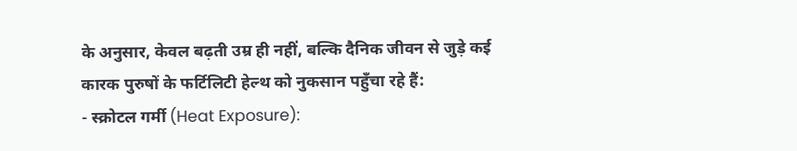के अनुसार, केवल बढ़ती उम्र ही नहीं, बल्कि दैनिक जीवन से जुड़े कई कारक पुरुषों के फर्टिलिटी हेल्थ को नुकसान पहुँचा रहे हैं:
- स्क्रोटल गर्मी (Heat Exposure):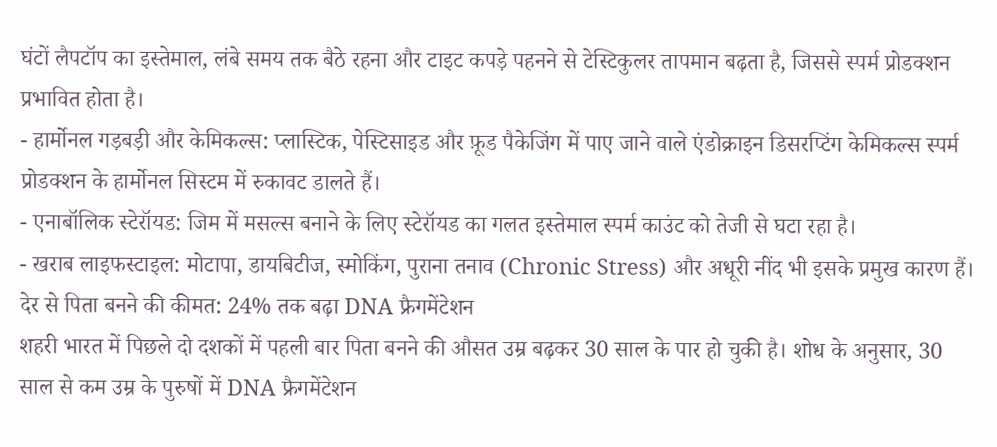घंटों लैपटॉप का इस्तेमाल, लंबे समय तक बैठे रहना और टाइट कपड़े पहनने से टेस्टिकुलर तापमान बढ़ता है, जिससे स्पर्म प्रोडक्शन प्रभावित होता है।
- हार्मोनल गड़बड़ी और केमिकल्स: प्लास्टिक, पेस्टिसाइड और फ़ूड पैकेजिंग में पाए जाने वाले एंडोक्राइन डिसरप्टिंग केमिकल्स स्पर्म प्रोडक्शन के हार्मोनल सिस्टम में रुकावट डालते हैं।
- एनाबॉलिक स्टेरॉयड: जिम में मसल्स बनाने के लिए स्टेरॉयड का गलत इस्तेमाल स्पर्म काउंट को तेजी से घटा रहा है।
- खराब लाइफस्टाइल: मोटापा, डायबिटीज, स्मोकिंग, पुराना तनाव (Chronic Stress) और अधूरी नींद भी इसके प्रमुख कारण हैं।
देर से पिता बनने की कीमत: 24% तक बढ़ा DNA फ्रैगमेंटेशन
शहरी भारत में पिछले दो दशकों में पहली बार पिता बनने की औसत उम्र बढ़कर 30 साल के पार हो चुकी है। शोध के अनुसार, 30 साल से कम उम्र के पुरुषों में DNA फ्रैगमेंटेशन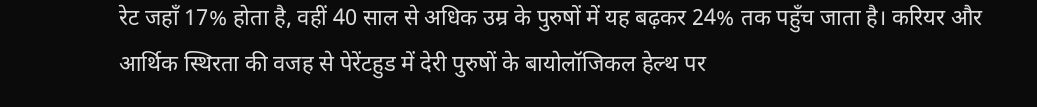रेट जहाँ 17% होता है, वहीं 40 साल से अधिक उम्र के पुरुषों में यह बढ़कर 24% तक पहुँच जाता है। करियर और आर्थिक स्थिरता की वजह से पेरेंटहुड में देरी पुरुषों के बायोलॉजिकल हेल्थ पर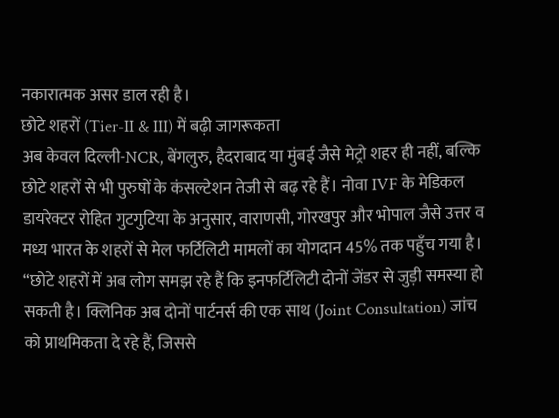नकारात्मक असर डाल रही है।
छोटे शहरों (Tier-II & III) में बढ़ी जागरूकता
अब केवल दिल्ली-NCR, बेंगलुरु, हैदराबाद या मुंबई जैसे मेट्रो शहर ही नहीं, बल्कि छोटे शहरों से भी पुरुषों के कंसल्टेशन तेजी से बढ़ रहे हैं। नोवा IVF के मेडिकल डायरेक्टर रोहित गुटगुटिया के अनुसार, वाराणसी, गोरखपुर और भोपाल जैसे उत्तर व मध्य भारत के शहरों से मेल फर्टिलिटी मामलों का योगदान 45% तक पहुँच गया है।
“छोटे शहरों में अब लोग समझ रहे हैं कि इनफर्टिलिटी दोनों जेंडर से जुड़ी समस्या हो सकती है। क्लिनिक अब दोनों पार्टनर्स की एक साथ (Joint Consultation) जांच को प्राथमिकता दे रहे हैं, जिससे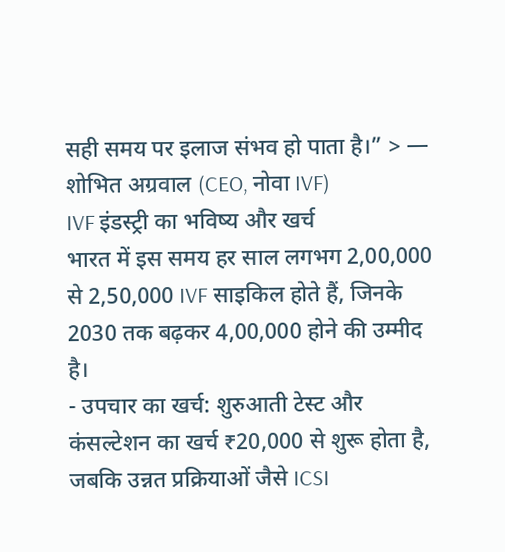सही समय पर इलाज संभव हो पाता है।” > — शोभित अग्रवाल (CEO, नोवा IVF)
IVF इंडस्ट्री का भविष्य और खर्च
भारत में इस समय हर साल लगभग 2,00,000 से 2,50,000 IVF साइकिल होते हैं, जिनके 2030 तक बढ़कर 4,00,000 होने की उम्मीद है।
- उपचार का खर्च: शुरुआती टेस्ट और कंसल्टेशन का खर्च ₹20,000 से शुरू होता है, जबकि उन्नत प्रक्रियाओं जैसे ICSI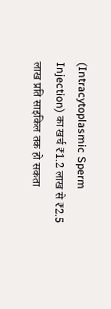(Intracytoplasmic Sperm Injection) का खर्च ₹1.2 लाख से ₹2.5 लाख प्रति साइकिल तक हो सकता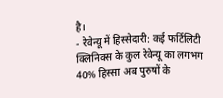है।
- रेवेन्यू में हिस्सेदारी: कई फर्टिलिटी क्लिनिक्स के कुल रेवेन्यू का लगभग 40% हिस्सा अब पुरुषों के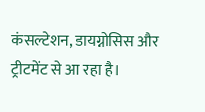कंसल्टेशन, डायग्नोसिस और ट्रीटमेंट से आ रहा है।